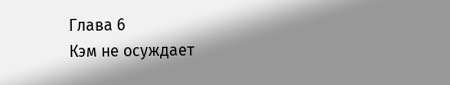Глава 6
Кэм не осуждает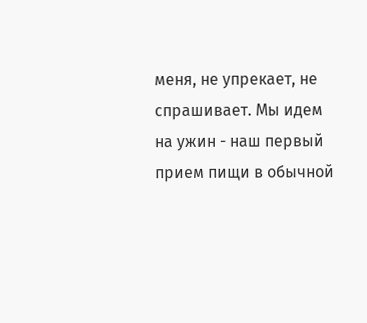меня, не упрекает, не спрашивает. Мы идем на ужин - наш первый прием пищи в обычной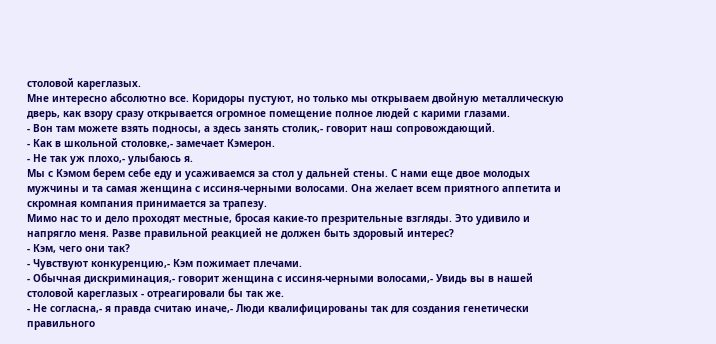столовой кареглазых.
Мне интересно абсолютно все. Коридоры пустуют, но только мы открываем двойную металлическую дверь, как взору сразу открывается огромное помещение полное людей с карими глазами.
- Вон там можете взять подносы, а здесь занять столик,- говорит наш сопровождающий.
- Как в школьной столовке,- замечает Кэмерон.
- Не так уж плохо,- улыбаюсь я.
Мы с Кэмом берем себе еду и усаживаемся за стол у дальней стены. С нами еще двое молодых мужчины и та самая женщина с иссиня-черными волосами. Она желает всем приятного аппетита и скромная компания принимается за трапезу.
Мимо нас то и дело проходят местные, бросая какие-то презрительные взгляды. Это удивило и напрягло меня. Разве правильной реакцией не должен быть здоровый интерес?
- Кэм, чего они так?
- Чувствуют конкуренцию,- Кэм пожимает плечами.
- Обычная дискриминация,- говорит женщина с иссиня-черными волосами,- Увидь вы в нашей столовой кареглазых - отреагировали бы так же.
- Не согласна,- я правда считаю иначе,- Люди квалифицированы так для создания генетически правильного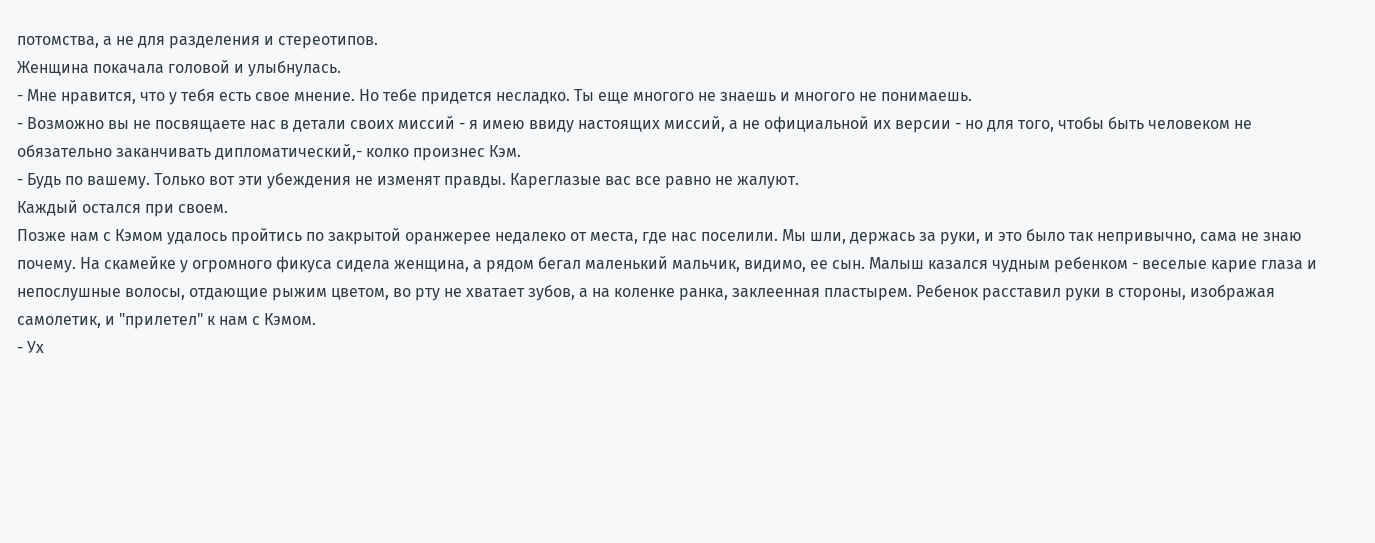потомства, а не для разделения и стереотипов.
Женщина покачала головой и улыбнулась.
- Мне нравится, что у тебя есть свое мнение. Но тебе придется несладко. Ты еще многого не знаешь и многого не понимаешь.
- Возможно вы не посвящаете нас в детали своих миссий - я имею ввиду настоящих миссий, а не официальной их версии - но для того, чтобы быть человеком не обязательно заканчивать дипломатический,- колко произнес Кэм.
- Будь по вашему. Только вот эти убеждения не изменят правды. Кареглазые вас все равно не жалуют.
Каждый остался при своем.
Позже нам с Кэмом удалось пройтись по закрытой оранжерее недалеко от места, где нас поселили. Мы шли, держась за руки, и это было так непривычно, сама не знаю почему. На скамейке у огромного фикуса сидела женщина, а рядом бегал маленький мальчик, видимо, ее сын. Малыш казался чудным ребенком - веселые карие глаза и непослушные волосы, отдающие рыжим цветом, во рту не хватает зубов, а на коленке ранка, заклеенная пластырем. Ребенок расставил руки в стороны, изображая самолетик, и "прилетел" к нам с Кэмом.
- Ух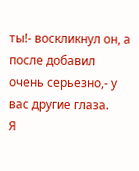ты!- воскликнул он, а после добавил очень серьезно,- у вас другие глаза.
Я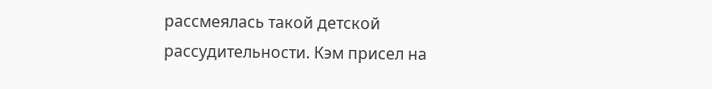рассмеялась такой детской рассудительности. Кэм присел на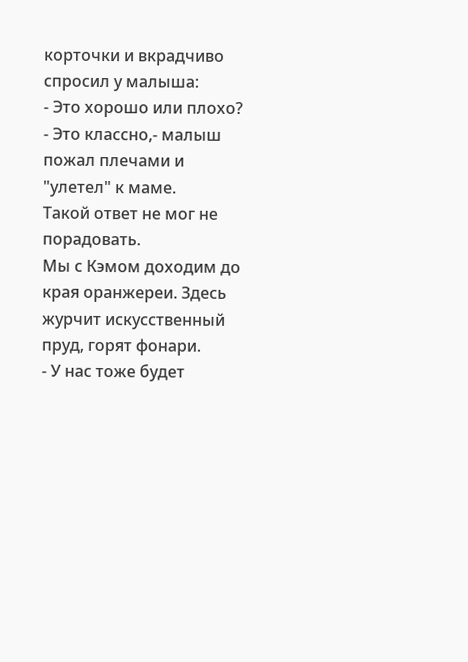корточки и вкрадчиво спросил у малыша:
- Это хорошо или плохо?
- Это классно,- малыш пожал плечами и "улетел" к маме.
Такой ответ не мог не порадовать.
Мы с Кэмом доходим до края оранжереи. Здесь журчит искусственный пруд, горят фонари.
- У нас тоже будет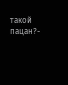такой пацан?-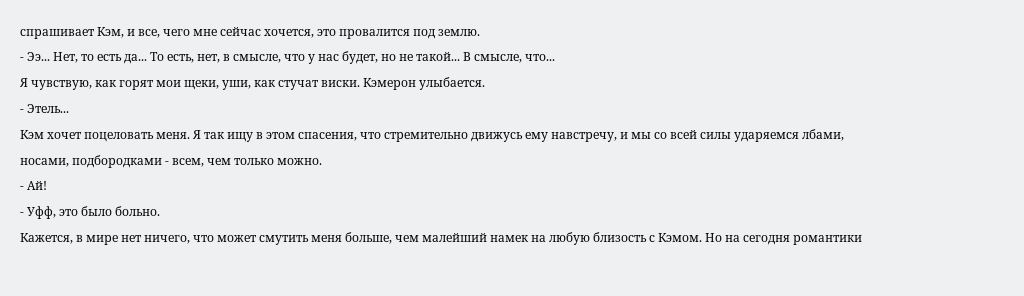спрашивает Кэм, и все, чего мне сейчас хочется, это провалится под землю.
- Ээ... Нет, то есть да... То есть, нет, в смысле, что у нас будет, но не такой... В смысле, что...
Я чувствую, как горят мои щеки, уши, как стучат виски. Кэмерон улыбается.
- Этель...
Кэм хочет поцеловать меня. Я так ищу в этом спасения, что стремительно движусь ему навстречу, и мы со всей силы ударяемся лбами, носами, подбородками - всем, чем только можно.
- Ай!
- Уфф, это было больно.
Кажется, в мире нет ничего, что может смутить меня больше, чем малейший намек на любую близость с Кэмом. Но на сегодня романтики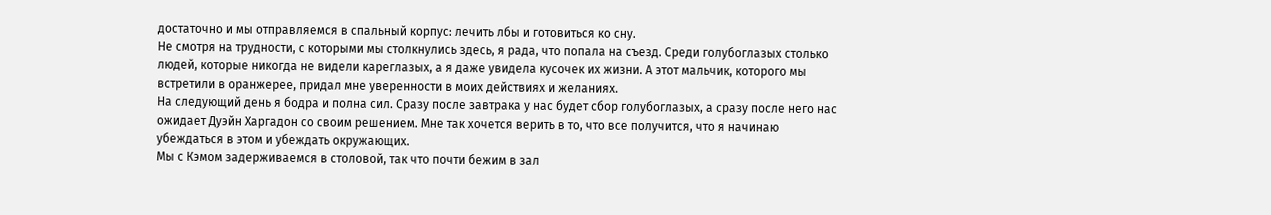достаточно и мы отправляемся в спальный корпус: лечить лбы и готовиться ко сну.
Не смотря на трудности, с которыми мы столкнулись здесь, я рада, что попала на съезд. Среди голубоглазых столько людей, которые никогда не видели кареглазых, а я даже увидела кусочек их жизни. А этот мальчик, которого мы встретили в оранжерее, придал мне уверенности в моих действиях и желаниях.
На следующий день я бодра и полна сил. Сразу после завтрака у нас будет сбор голубоглазых, а сразу после него нас ожидает Дуэйн Харгадон со своим решением. Мне так хочется верить в то, что все получится, что я начинаю убеждаться в этом и убеждать окружающих.
Мы с Кэмом задерживаемся в столовой, так что почти бежим в зал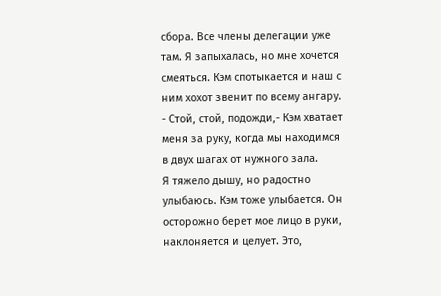сбора. Все члены делегации уже там. Я запыхалась, но мне хочется смеяться. Кэм спотыкается и наш с ним хохот звенит по всему ангару.
- Стой, стой, подожди,- Кэм хватает меня за руку, когда мы находимся в двух шагах от нужного зала.
Я тяжело дышу, но радостно улыбаюсь. Кэм тоже улыбается. Он осторожно берет мое лицо в руки, наклоняется и целует. Это,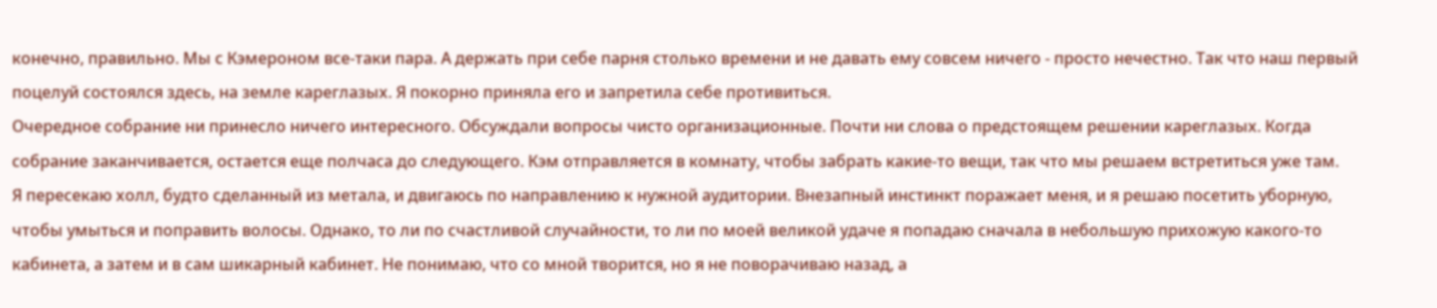конечно, правильно. Мы с Кэмероном все-таки пара. А держать при себе парня столько времени и не давать ему совсем ничего - просто нечестно. Так что наш первый поцелуй состоялся здесь, на земле кареглазых. Я покорно приняла его и запретила себе противиться.
Очередное собрание ни принесло ничего интересного. Обсуждали вопросы чисто организационные. Почти ни слова о предстоящем решении кареглазых. Когда собрание заканчивается, остается еще полчаса до следующего. Кэм отправляется в комнату, чтобы забрать какие-то вещи, так что мы решаем встретиться уже там.
Я пересекаю холл, будто сделанный из метала, и двигаюсь по направлению к нужной аудитории. Внезапный инстинкт поражает меня, и я решаю посетить уборную, чтобы умыться и поправить волосы. Однако, то ли по счастливой случайности, то ли по моей великой удаче я попадаю сначала в небольшую прихожую какого-то кабинета, а затем и в сам шикарный кабинет. Не понимаю, что со мной творится, но я не поворачиваю назад, а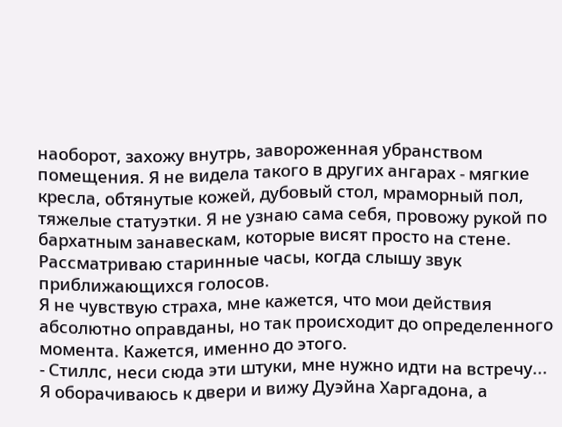наоборот, захожу внутрь, завороженная убранством помещения. Я не видела такого в других ангарах - мягкие кресла, обтянутые кожей, дубовый стол, мраморный пол, тяжелые статуэтки. Я не узнаю сама себя, провожу рукой по бархатным занавескам, которые висят просто на стене. Рассматриваю старинные часы, когда слышу звук приближающихся голосов.
Я не чувствую страха, мне кажется, что мои действия абсолютно оправданы, но так происходит до определенного момента. Кажется, именно до этого.
- Стиллс, неси сюда эти штуки, мне нужно идти на встречу...
Я оборачиваюсь к двери и вижу Дуэйна Харгадона, а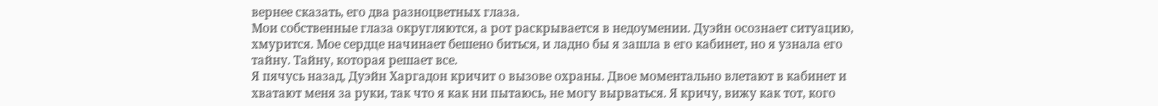вернее сказать, его два разноцветных глаза.
Мои собственные глаза округляются, а рот раскрывается в недоумении. Дуэйн осознает ситуацию, хмурится. Мое сердце начинает бешено биться, и ладно бы я зашла в его кабинет, но я узнала его тайну. Тайну, которая решает все.
Я пячусь назад, Дуэйн Харгадон кричит о вызове охраны. Двое моментально влетают в кабинет и хватают меня за руки, так что я как ни пытаюсь, не могу вырваться. Я кричу, вижу как тот, кого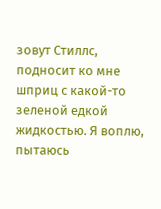зовут Стиллс, подносит ко мне шприц с какой-то зеленой едкой жидкостью. Я воплю, пытаюсь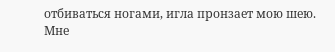отбиваться ногами, игла пронзает мою шею.
Мне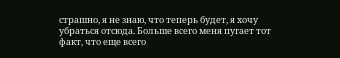страшно, я не знаю, что теперь будет, я хочу убраться отсюда. Больше всего меня пугает тот факт, что еще всего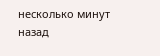несколько минут назад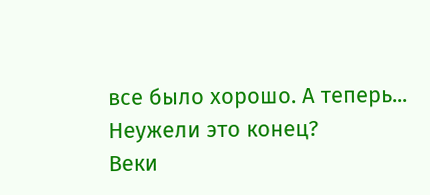все было хорошо. А теперь... Неужели это конец?
Веки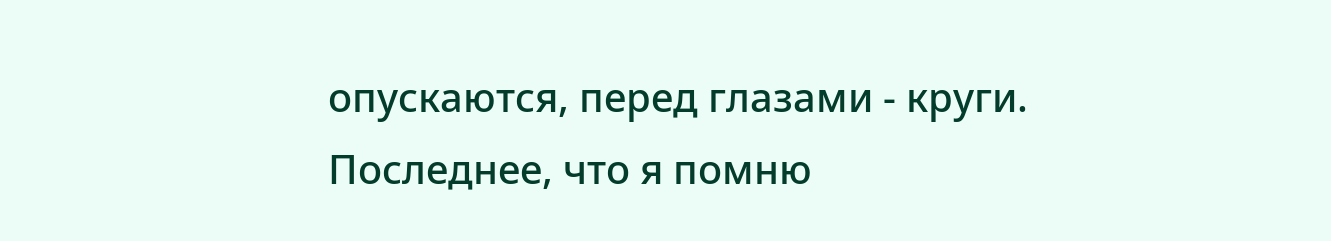опускаются, перед глазами - круги. Последнее, что я помню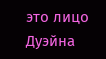это лицо Дуэйна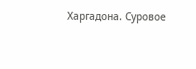Харгадона. Суровое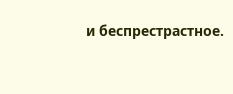и беспрестрастное.